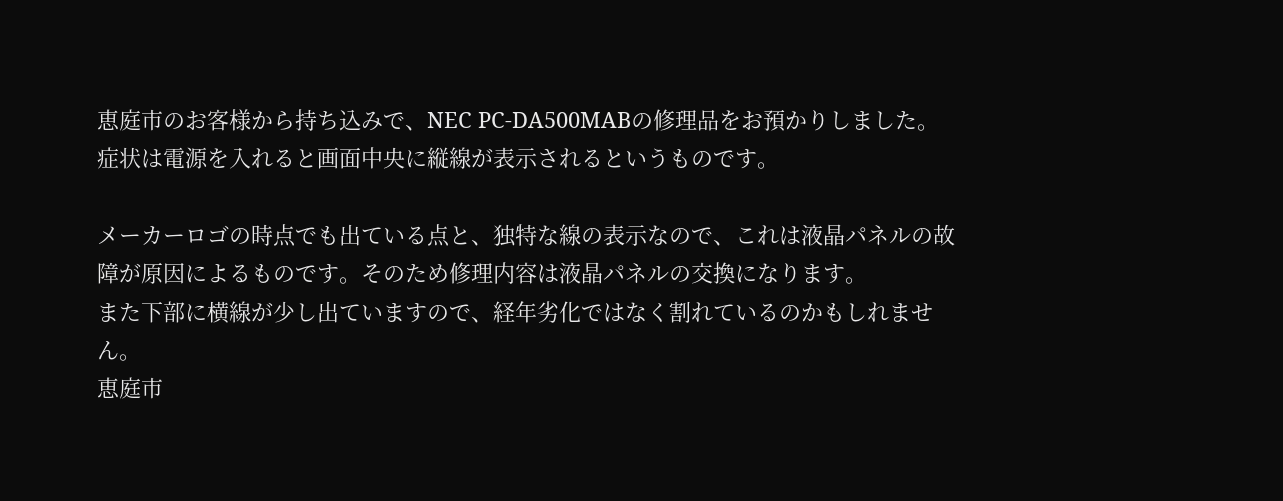恵庭市のお客様から持ち込みで、NEC PC-DA500MABの修理品をお預かりしました。
症状は電源を入れると画面中央に縦線が表示されるというものです。

メーカーロゴの時点でも出ている点と、独特な線の表示なので、これは液晶パネルの故障が原因によるものです。そのため修理内容は液晶パネルの交換になります。
また下部に横線が少し出ていますので、経年劣化ではなく割れているのかもしれません。
恵庭市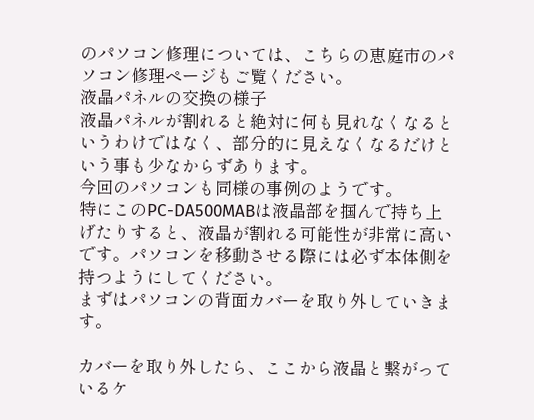のパソコン修理については、こちらの恵庭市のパソコン修理ページもご覧ください。
液晶パネルの交換の様子
液晶パネルが割れると絶対に何も見れなくなるというわけではなく、部分的に見えなくなるだけという事も少なからずあります。
今回のパソコンも同様の事例のようです。
特にこのPC-DA500MABは液晶部を掴んで持ち上げたりすると、液晶が割れる可能性が非常に高いです。パソコンを移動させる際には必ず本体側を持つようにしてください。
まずはパソコンの背面カバーを取り外していきます。

カバーを取り外したら、ここから液晶と繋がっているケ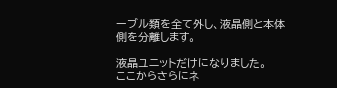ーブル類を全て外し、液晶側と本体側を分離します。

液晶ユニットだけになりました。
ここからさらにネ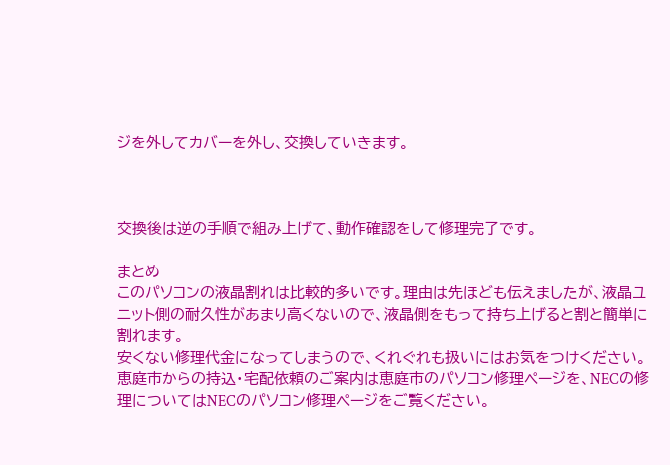ジを外してカバーを外し、交換していきます。



交換後は逆の手順で組み上げて、動作確認をして修理完了です。

まとめ
このパソコンの液晶割れは比較的多いです。理由は先ほども伝えましたが、液晶ユニット側の耐久性があまり高くないので、液晶側をもって持ち上げると割と簡単に割れます。
安くない修理代金になってしまうので、くれぐれも扱いにはお気をつけください。
恵庭市からの持込・宅配依頼のご案内は恵庭市のパソコン修理ページを、NECの修理についてはNECのパソコン修理ページをご覧ください。